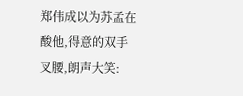郑伟成以为苏孟在酸他,得意的双手叉腰,朗声大笑: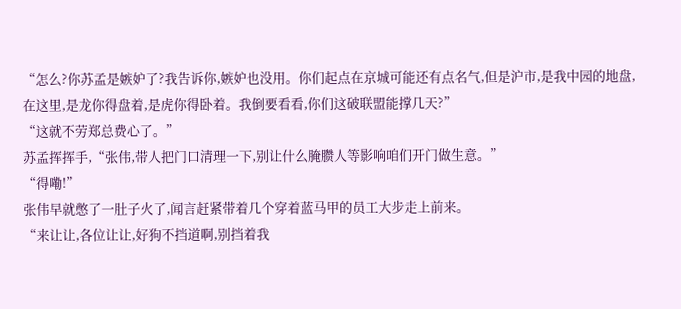“怎么?你苏孟是嫉妒了?我告诉你,嫉妒也没用。你们起点在京城可能还有点名气,但是沪市,是我中园的地盘,在这里,是龙你得盘着,是虎你得卧着。我倒要看看,你们这破联盟能撑几天?”
“这就不劳郑总费心了。”
苏孟挥挥手,“张伟,带人把门口清理一下,别让什么腌臜人等影响咱们开门做生意。”
“得嘞!”
张伟早就憋了一肚子火了,闻言赶紧带着几个穿着蓝马甲的员工大步走上前来。
“来让让,各位让让,好狗不挡道啊,别挡着我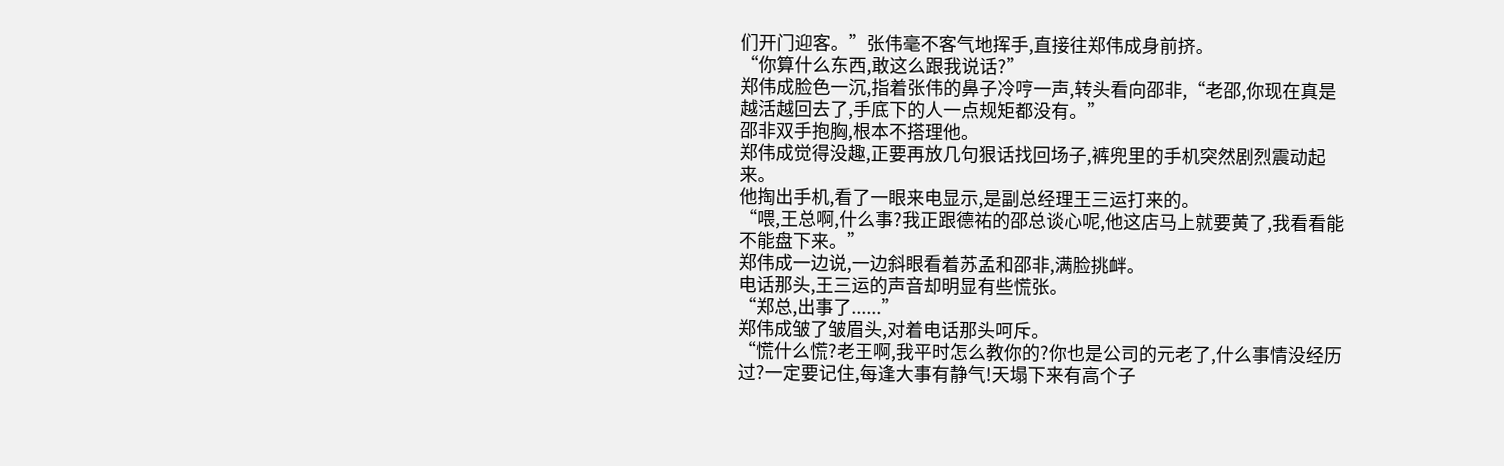们开门迎客。”张伟毫不客气地挥手,直接往郑伟成身前挤。
“你算什么东西,敢这么跟我说话?”
郑伟成脸色一沉,指着张伟的鼻子冷哼一声,转头看向邵非,“老邵,你现在真是越活越回去了,手底下的人一点规矩都没有。”
邵非双手抱胸,根本不搭理他。
郑伟成觉得没趣,正要再放几句狠话找回场子,裤兜里的手机突然剧烈震动起来。
他掏出手机,看了一眼来电显示,是副总经理王三运打来的。
“喂,王总啊,什么事?我正跟德祐的邵总谈心呢,他这店马上就要黄了,我看看能不能盘下来。”
郑伟成一边说,一边斜眼看着苏孟和邵非,满脸挑衅。
电话那头,王三运的声音却明显有些慌张。
“郑总,出事了......”
郑伟成皱了皱眉头,对着电话那头呵斥。
“慌什么慌?老王啊,我平时怎么教你的?你也是公司的元老了,什么事情没经历过?一定要记住,每逢大事有静气!天塌下来有高个子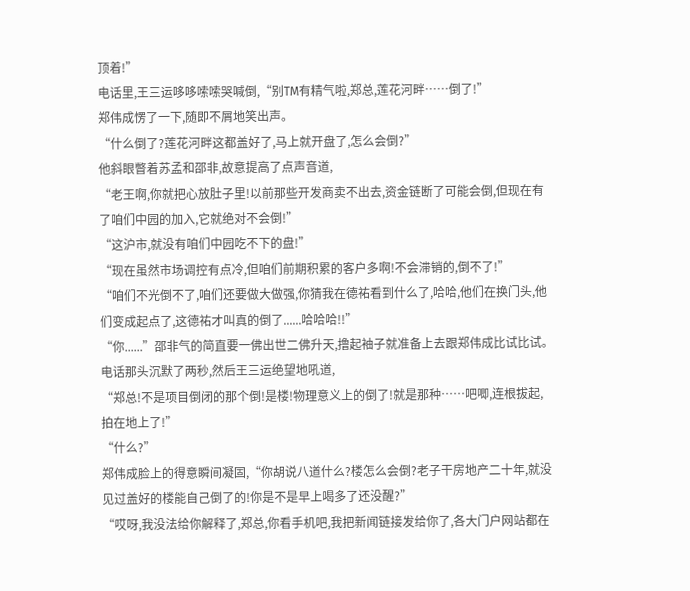顶着!”
电话里,王三运哆哆嗦嗦哭喊倒,“别TM有精气啦,郑总,莲花河畔……倒了!”
郑伟成愣了一下,随即不屑地笑出声。
“什么倒了?莲花河畔这都盖好了,马上就开盘了,怎么会倒?”
他斜眼瞥着苏孟和邵非,故意提高了点声音道,
“老王啊,你就把心放肚子里!以前那些开发商卖不出去,资金链断了可能会倒,但现在有了咱们中园的加入,它就绝对不会倒!”
“这沪市,就没有咱们中园吃不下的盘!”
“现在虽然市场调控有点冷,但咱们前期积累的客户多啊!不会滞销的,倒不了!”
“咱们不光倒不了,咱们还要做大做强,你猜我在德祐看到什么了,哈哈,他们在换门头,他们变成起点了,这德祐才叫真的倒了......哈哈哈!!”
“你......”邵非气的简直要一佛出世二佛升天,撸起袖子就准备上去跟郑伟成比试比试。
电话那头沉默了两秒,然后王三运绝望地吼道,
“郑总!不是项目倒闭的那个倒!是楼!物理意义上的倒了!就是那种……吧唧,连根拔起,拍在地上了!”
“什么?”
郑伟成脸上的得意瞬间凝固,“你胡说八道什么?楼怎么会倒?老子干房地产二十年,就没见过盖好的楼能自己倒了的!你是不是早上喝多了还没醒?”
“哎呀,我没法给你解释了,郑总,你看手机吧,我把新闻链接发给你了,各大门户网站都在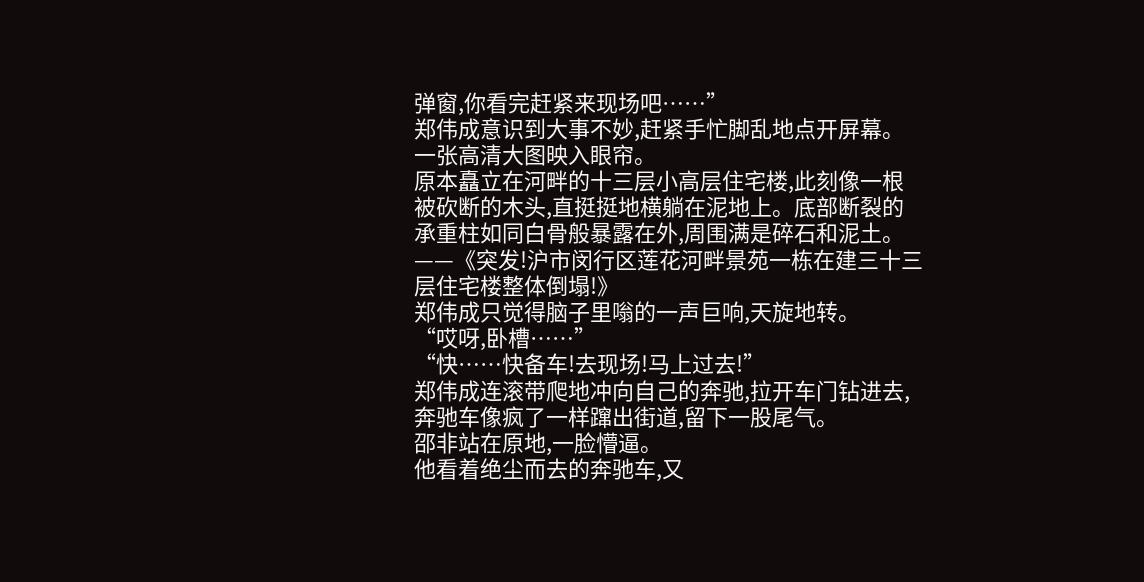弹窗,你看完赶紧来现场吧……”
郑伟成意识到大事不妙,赶紧手忙脚乱地点开屏幕。
一张高清大图映入眼帘。
原本矗立在河畔的十三层小高层住宅楼,此刻像一根被砍断的木头,直挺挺地横躺在泥地上。底部断裂的承重柱如同白骨般暴露在外,周围满是碎石和泥土。
——《突发!沪市闵行区莲花河畔景苑一栋在建三十三层住宅楼整体倒塌!》
郑伟成只觉得脑子里嗡的一声巨响,天旋地转。
“哎呀,卧槽……”
“快……快备车!去现场!马上过去!”
郑伟成连滚带爬地冲向自己的奔驰,拉开车门钻进去,奔驰车像疯了一样蹿出街道,留下一股尾气。
邵非站在原地,一脸懵逼。
他看着绝尘而去的奔驰车,又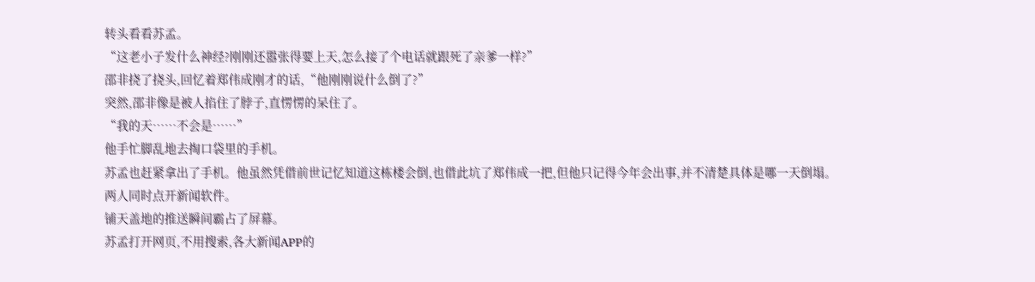转头看看苏孟。
“这老小子发什么神经?刚刚还嚣张得要上天,怎么接了个电话就跟死了亲爹一样?”
邵非挠了挠头,回忆着郑伟成刚才的话,“他刚刚说什么倒了?”
突然,邵非像是被人掐住了脖子,直愣愣的呆住了。
“我的天……不会是……”
他手忙脚乱地去掏口袋里的手机。
苏孟也赶紧拿出了手机。他虽然凭借前世记忆知道这栋楼会倒,也借此坑了郑伟成一把,但他只记得今年会出事,并不清楚具体是哪一天倒塌。
两人同时点开新闻软件。
铺天盖地的推送瞬间霸占了屏幕。
苏孟打开网页,不用搜索,各大新闻APP的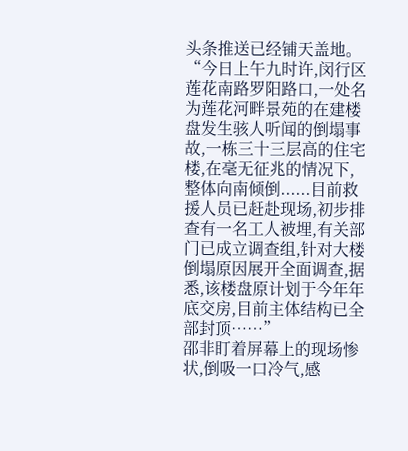头条推送已经铺天盖地。
“今日上午九时许,闵行区莲花南路罗阳路口,一处名为莲花河畔景苑的在建楼盘发生骇人听闻的倒塌事故,一栋三十三层高的住宅楼,在毫无征兆的情况下,整体向南倾倒......目前救援人员已赶赴现场,初步排查有一名工人被埋,有关部门已成立调查组,针对大楼倒塌原因展开全面调查,据悉,该楼盘原计划于今年年底交房,目前主体结构已全部封顶……”
邵非盯着屏幕上的现场惨状,倒吸一口冷气,感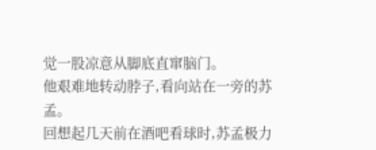觉一股凉意从脚底直窜脑门。
他艰难地转动脖子,看向站在一旁的苏孟。
回想起几天前在酒吧看球时,苏孟极力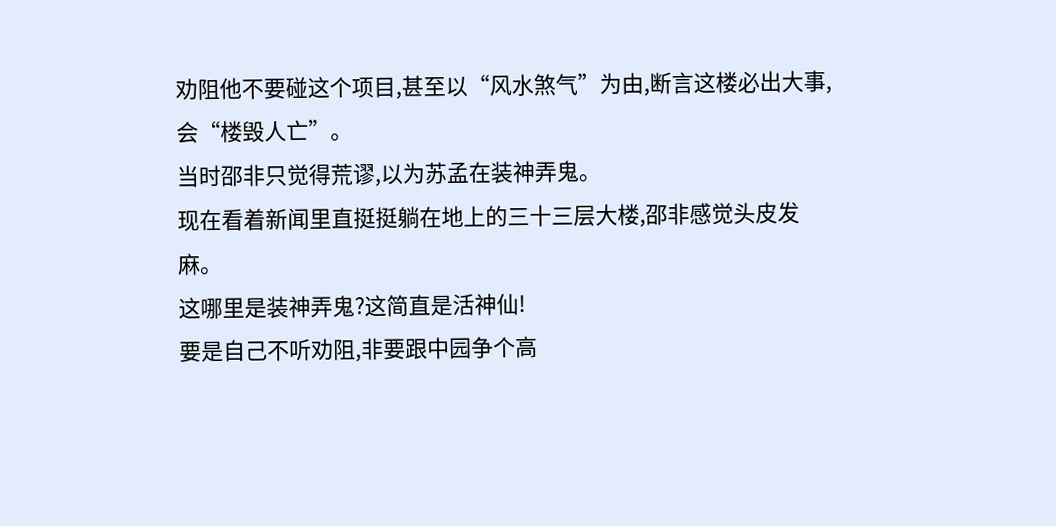劝阻他不要碰这个项目,甚至以“风水煞气”为由,断言这楼必出大事,会“楼毁人亡”。
当时邵非只觉得荒谬,以为苏孟在装神弄鬼。
现在看着新闻里直挺挺躺在地上的三十三层大楼,邵非感觉头皮发麻。
这哪里是装神弄鬼?这简直是活神仙!
要是自己不听劝阻,非要跟中园争个高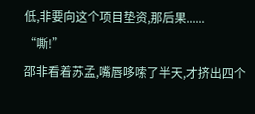低,非要向这个项目垫资,那后果......
“嘶!”
邵非看着苏孟,嘴唇哆嗦了半天,才挤出四个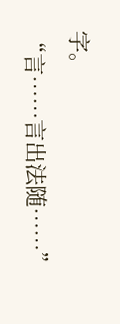字。
“言……言出法随……”